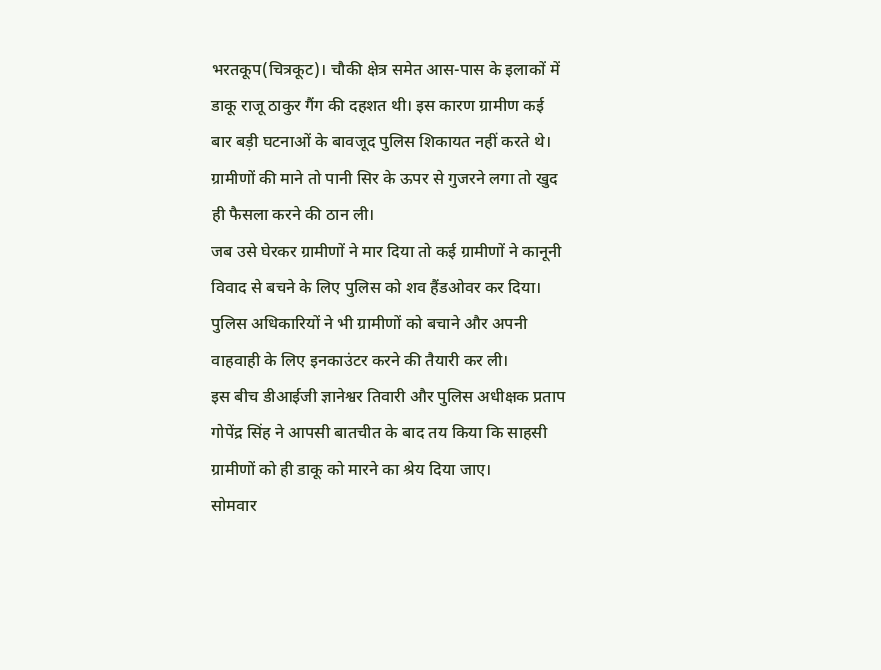भरतकूप(चित्रकूट)। चौकी क्षेत्र समेत आस-पास के इलाकों में डाकू राजू ठाकुर गैंग की दहशत थी। इस कारण ग्रामीण कई बार बड़ी घटनाओं के बावजूद पुलिस शिकायत नहीं करते थे। ग्रामीणों की माने तो पानी सिर के ऊपर से गुजरने लगा तो खुद ही फैसला करने की ठान ली।
जब उसे घेरकर ग्रामीणों ने मार दिया तो कई ग्रामीणों ने कानूनी विवाद से बचने के लिए पुलिस को शव हैंडओवर कर दिया। पुलिस अधिकारियों ने भी ग्रामीणों को बचाने और अपनी वाहवाही के लिए इनकाउंटर करने की तैयारी कर ली।
इस बीच डीआईजी ज्ञानेश्वर तिवारी और पुलिस अधीक्षक प्रताप गोपेंद्र सिंह ने आपसी बातचीत के बाद तय किया कि साहसी ग्रामीणों को ही डाकू को मारने का श्रेय दिया जाए।
सोमवार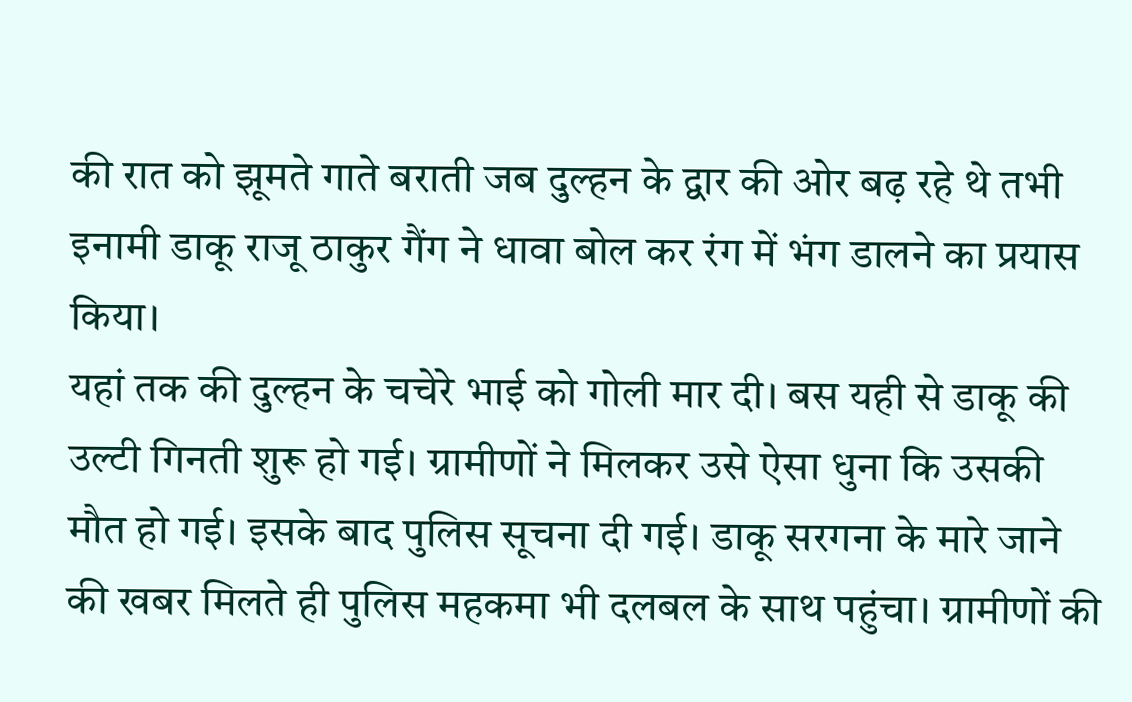की रात को झूमते गाते बराती जब दुल्हन के द्वार की ओर बढ़ रहे थे तभी इनामी डाकू राजू ठाकुर गैंग ने धावा बोल कर रंग में भंग डालने का प्रयास किया।
यहां तक की दुल्हन के चचेरे भाई को गोली मार दी। बस यही से डाकू की उल्टी गिनती शुरू हो गई। ग्रामीणों ने मिलकर उसे ऐसा धुना कि उसकी मौत हो गई। इसके बाद पुलिस सूचना दी गई। डाकू सरगना के मारे जाने की खबर मिलते ही पुलिस महकमा भी दलबल के साथ पहुंचा। ग्रामीणों की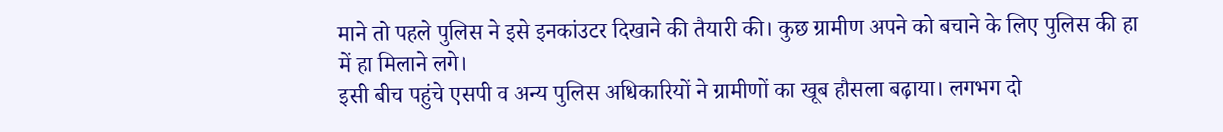माने तो पहले पुलिस ने इसे इनकांउटर दिखाने की तैयारी की। कुछ ग्रामीण अपने को बचाने के लिए पुलिस की हा में हा मिलाने लगे।
इसी बीच पहुंचे एसपी व अन्य पुलिस अधिकारियों ने ग्रामीणों का खूब हौसला बढ़ाया। लगभग दो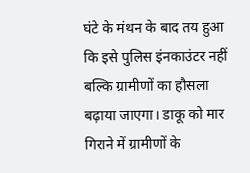घंटे के मंथन के बाद तय हुआ कि इसे पुलिस इंनकाउंटर नहीं बल्कि ग्रामीणों का हौसला बढ़ाया जाएगा। डाकू को मार गिराने में ग्रामीणों के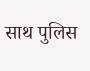साथ पुलिस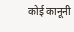कोई कानूनी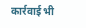कार्रवाई भी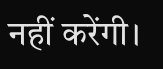नहीं करेंगी।